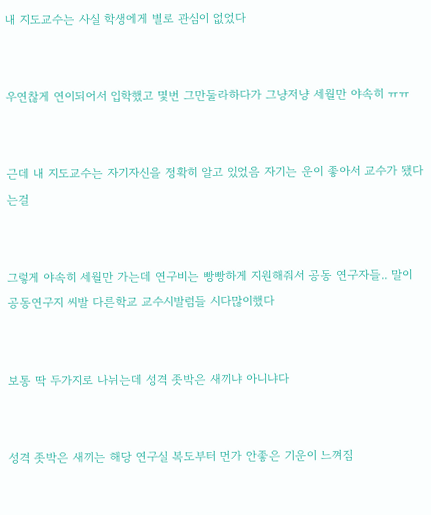내 지도교수는 사실 학생에게 별로 관심이 없었다


우연찮게 연이되어서 입학했고 몇번 그만둘라하다가 그냥저냥 세월만 야속히 ㅠㅠ


근데 내 지도교수는 자기자신을 정확히 알고 있었음 자기는 운이 좋아서 교수가 됐다는걸


그렇게 야속히 세월만 가는데 연구비는 빵빵하게 지원해줘서 공동 연구자들.. 말이 공동연구지 씨발 다른학교 교수시발럼들 시다많이했다


보통 딱 두가지로 나뉘는데 성격 좃박은 새끼냐 아니냐다


성격 좃박은 새끼는 해당 연구실 복도부터 먼가 안좋은 기운이 느껴짐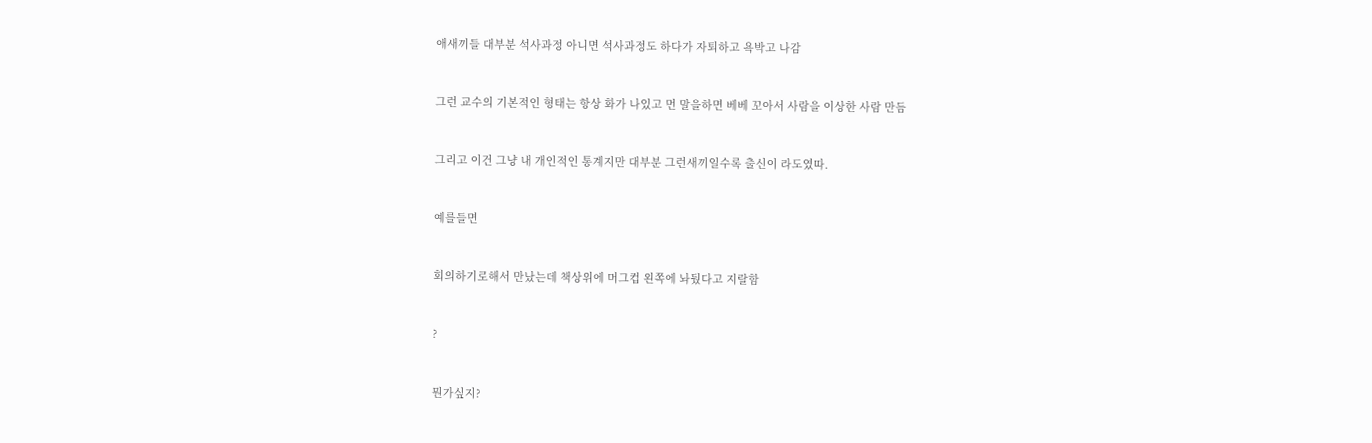애새끼들 대부분 석사과정 아니면 석사과정도 하다가 자퇴하고 욕박고 나감


그런 교수의 기본적인 형태는 항상 화가 나있고 먼 말을하면 베베 꼬아서 사람을 이상한 사람 만듬


그리고 이건 그냥 내 개인적인 통계지만 대부분 그런새끼일수록 출신이 라도였따.


예를들면


회의하기로해서 만났는데 책상위에 머그컵 왼쪽에 놔뒀다고 지랄함


?


뭔가싶지?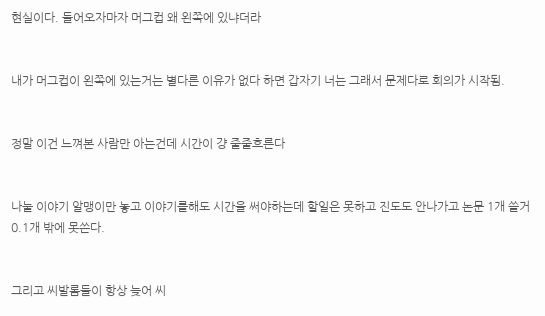현실이다. 들어오자마자 머그컵 왜 왼쪽에 있냐더라


내가 머그컵이 왼쪽에 있는거는 별다른 이유가 없다 하면 갑자기 너는 그래서 문제다로 회의가 시작됨.


정말 이건 느껴본 사람만 아는건데 시간이 걍 줄줄흐른다


나눌 이야기 알맹이만 놓고 이야기를해도 시간을 써야하는데 할일은 못하고 진도도 안나가고 논문 1개 쓸거 0.1개 밖에 못쓴다.


그리고 씨발롬들이 항상 늦어 씨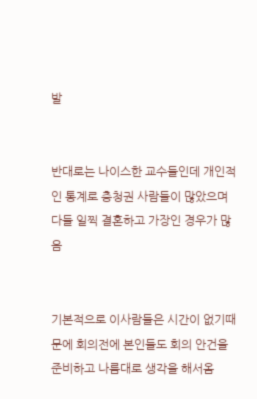발


반대로는 나이스한 교수들인데 개인적인 통계로 충청권 사람들이 많았으며 다들 일찍 결혼하고 가장인 경우가 많음


기본적으로 이사람들은 시간이 없기때문에 회의전에 본인들도 회의 안건을 준비하고 나름대로 생각을 해서옴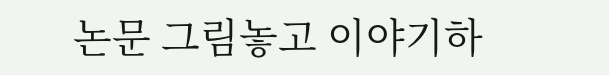논문 그림놓고 이야기하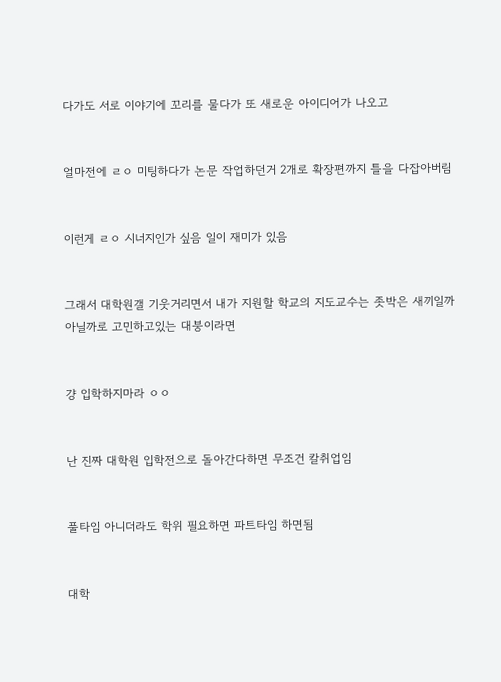다가도 서로 이야기에 꼬리를 물다가 또 새로운 아이디어가 나오고


얼마전에 ㄹㅇ 미팅하다가 논문 작업하던거 2개로 확장편까지 틀을 다잡아버림


이런게 ㄹㅇ 시너지인가 싶음 일이 재미가 있음


그래서 대학원갤 기웃거리면서 내가 지원할 학교의 지도교수는 좃박은 새끼일까 아닐까로 고민하고있는 대붕이라면


걍 입학하지마라 ㅇㅇ


난 진짜 대학원 입학전으로 돌아간다하면 무조건 칼취업임


풀타임 아니더라도 학위 필요하면 파트타임 하면됨


대학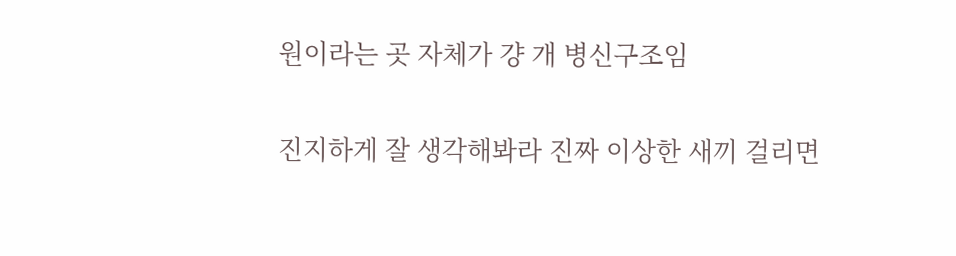원이라는 곳 자체가 걍 개 병신구조임


진지하게 잘 생각해봐라 진짜 이상한 새끼 걸리면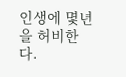인생에 몇년을 허비한다.